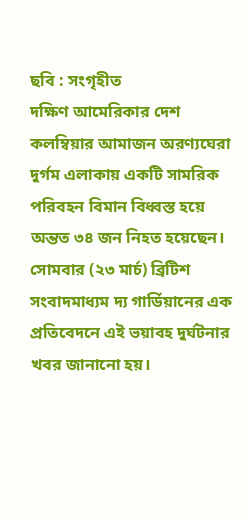ছবি : সংগৃহীত
দক্ষিণ আমেরিকার দেশ কলম্বিয়ার আমাজন অরণ্যঘেরা দুর্গম এলাকায় একটি সামরিক পরিবহন বিমান বিধ্বস্ত হয়ে অন্তত ৩৪ জন নিহত হয়েছেন। সোমবার (২৩ মার্চ) ব্রিটিশ সংবাদমাধ্যম দ্য গার্ডিয়ানের এক প্রতিবেদনে এই ভয়াবহ দুর্ঘটনার খবর জানানো হয়।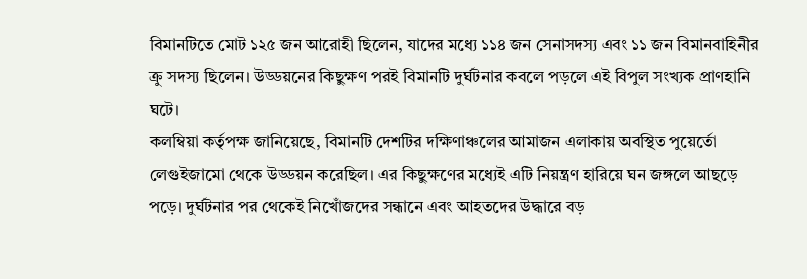বিমানটিতে মোট ১২৫ জন আরোহী ছিলেন, যাদের মধ্যে ১১৪ জন সেনাসদস্য এবং ১১ জন বিমানবাহিনীর ক্রু সদস্য ছিলেন। উড্ডয়নের কিছুক্ষণ পরই বিমানটি দুর্ঘটনার কবলে পড়লে এই বিপুল সংখ্যক প্রাণহানি ঘটে।
কলম্বিয়া কর্তৃপক্ষ জানিয়েছে, বিমানটি দেশটির দক্ষিণাঞ্চলের আমাজন এলাকায় অবস্থিত পুয়ের্তো লেগুইজামো থেকে উড্ডয়ন করেছিল। এর কিছুক্ষণের মধ্যেই এটি নিয়ন্ত্রণ হারিয়ে ঘন জঙ্গলে আছড়ে পড়ে। দুর্ঘটনার পর থেকেই নিখোঁজদের সন্ধানে এবং আহতদের উদ্ধারে বড়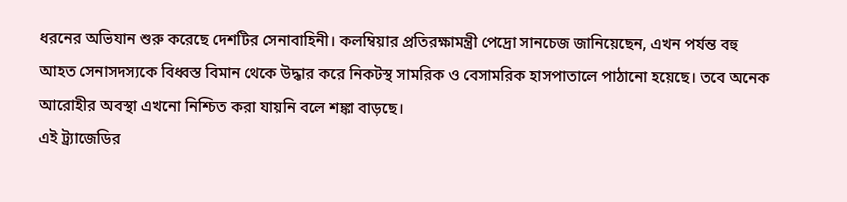ধরনের অভিযান শুরু করেছে দেশটির সেনাবাহিনী। কলম্বিয়ার প্রতিরক্ষামন্ত্রী পেদ্রো সানচেজ জানিয়েছেন, এখন পর্যন্ত বহু আহত সেনাসদস্যকে বিধ্বস্ত বিমান থেকে উদ্ধার করে নিকটস্থ সামরিক ও বেসামরিক হাসপাতালে পাঠানো হয়েছে। তবে অনেক আরোহীর অবস্থা এখনো নিশ্চিত করা যায়নি বলে শঙ্কা বাড়ছে।
এই ট্র্যাজেডির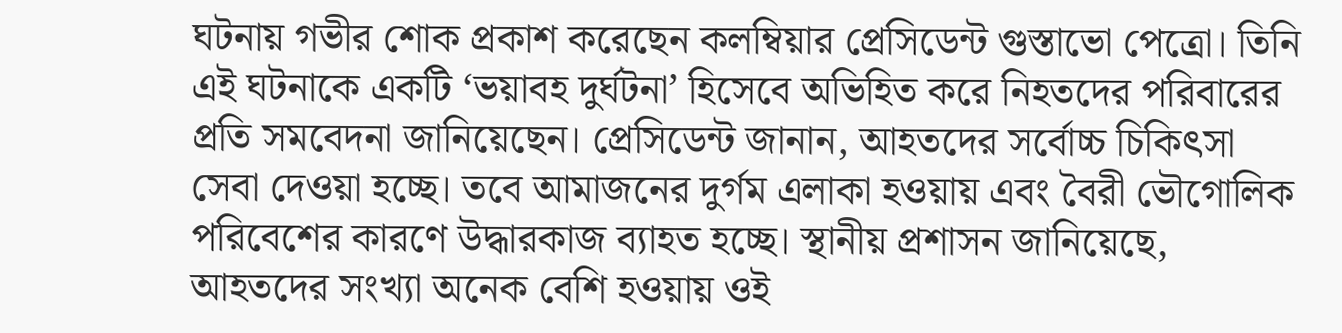ঘটনায় গভীর শোক প্রকাশ করেছেন কলম্বিয়ার প্রেসিডেন্ট গুস্তাভো পেত্রো। তিনি এই ঘটনাকে একটি ‘ভয়াবহ দুর্ঘটনা’ হিসেবে অভিহিত করে নিহতদের পরিবারের প্রতি সমবেদনা জানিয়েছেন। প্রেসিডেন্ট জানান, আহতদের সর্বোচ্চ চিকিৎসা সেবা দেওয়া হচ্ছে। তবে আমাজনের দুর্গম এলাকা হওয়ায় এবং বৈরী ভৌগোলিক পরিবেশের কারণে উদ্ধারকাজ ব্যাহত হচ্ছে। স্থানীয় প্রশাসন জানিয়েছে, আহতদের সংখ্যা অনেক বেশি হওয়ায় ওই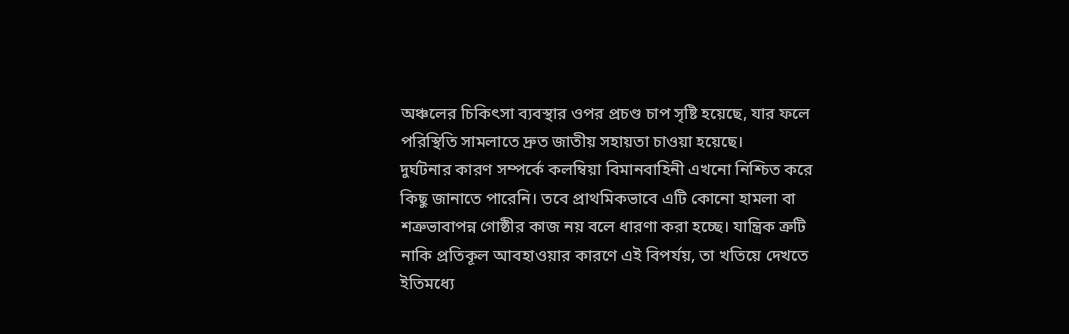অঞ্চলের চিকিৎসা ব্যবস্থার ওপর প্রচণ্ড চাপ সৃষ্টি হয়েছে, যার ফলে পরিস্থিতি সামলাতে দ্রুত জাতীয় সহায়তা চাওয়া হয়েছে।
দুর্ঘটনার কারণ সম্পর্কে কলম্বিয়া বিমানবাহিনী এখনো নিশ্চিত করে কিছু জানাতে পারেনি। তবে প্রাথমিকভাবে এটি কোনো হামলা বা শত্রুভাবাপন্ন গোষ্ঠীর কাজ নয় বলে ধারণা করা হচ্ছে। যান্ত্রিক ত্রুটি নাকি প্রতিকূল আবহাওয়ার কারণে এই বিপর্যয়, তা খতিয়ে দেখতে ইতিমধ্যে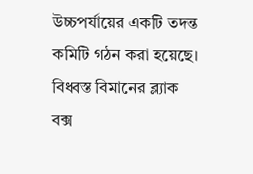উচ্চপর্যায়ের একটি তদন্ত কমিটি গঠন করা হয়েছে। বিধ্বস্ত বিমানের ব্ল্যাক বক্স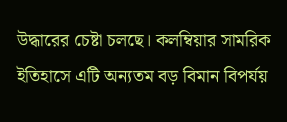উদ্ধারের চেষ্টা চলছে। কলম্বিয়ার সামরিক ইতিহাসে এটি অন্যতম বড় বিমান বিপর্যয়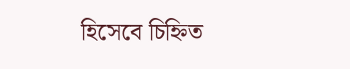হিসেবে চিহ্নিত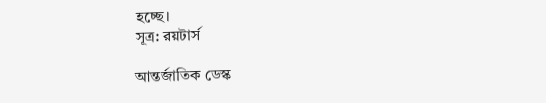হচ্ছে।
সূত্র: রয়টার্স

আন্তর্জাতিক ডেস্ক